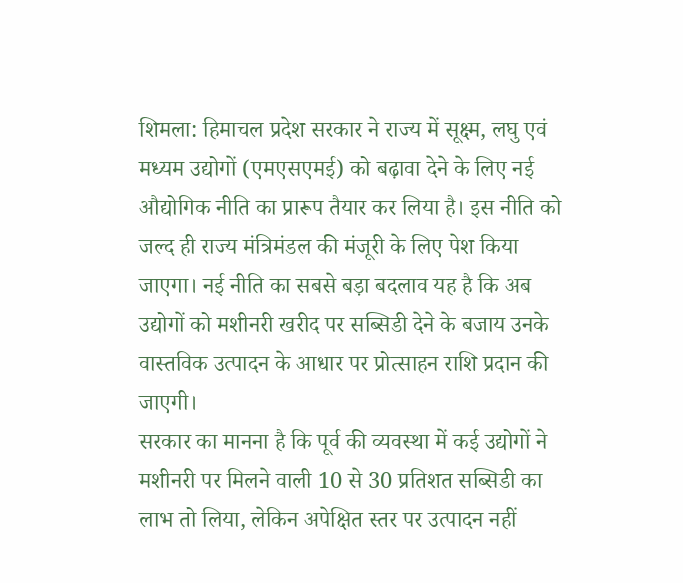शिमला: हिमाचल प्रदेश सरकार ने राज्य में सूक्ष्म, लघु एवं मध्यम उद्योगों (एमएसएमई) को बढ़ावा देने के लिए नई औद्योगिक नीति का प्रारूप तैयार कर लिया है। इस नीति को जल्द ही राज्य मंत्रिमंडल की मंजूरी के लिए पेश किया जाएगा। नई नीति का सबसे बड़ा बदलाव यह है कि अब उद्योगों को मशीनरी खरीद पर सब्सिडी देने के बजाय उनके वास्तविक उत्पादन के आधार पर प्रोत्साहन राशि प्रदान की जाएगी।
सरकार का मानना है कि पूर्व की व्यवस्था में कई उद्योगों ने मशीनरी पर मिलने वाली 10 से 30 प्रतिशत सब्सिडी का लाभ तो लिया, लेकिन अपेक्षित स्तर पर उत्पादन नहीं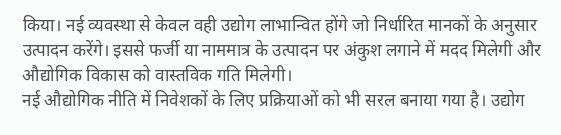किया। नई व्यवस्था से केवल वही उद्योग लाभान्वित होंगे जो निर्धारित मानकों के अनुसार उत्पादन करेंगे। इससे फर्जी या नाममात्र के उत्पादन पर अंकुश लगाने में मदद मिलेगी और औद्योगिक विकास को वास्तविक गति मिलेगी।
नई औद्योगिक नीति में निवेशकों के लिए प्रक्रियाओं को भी सरल बनाया गया है। उद्योग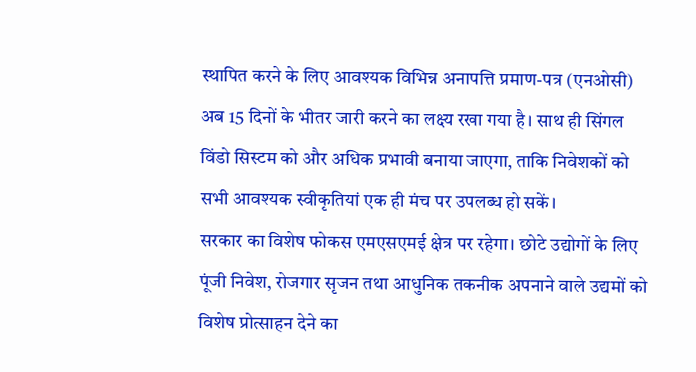स्थापित करने के लिए आवश्यक विभिन्न अनापत्ति प्रमाण-पत्र (एनओसी) अब 15 दिनों के भीतर जारी करने का लक्ष्य रखा गया है। साथ ही सिंगल विंडो सिस्टम को और अधिक प्रभावी बनाया जाएगा, ताकि निवेशकों को सभी आवश्यक स्वीकृतियां एक ही मंच पर उपलब्ध हो सकें।
सरकार का विशेष फोकस एमएसएमई क्षेत्र पर रहेगा। छोटे उद्योगों के लिए पूंजी निवेश, रोजगार सृजन तथा आधुनिक तकनीक अपनाने वाले उद्यमों को विशेष प्रोत्साहन देने का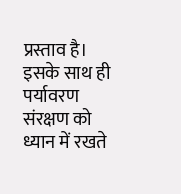प्रस्ताव है। इसके साथ ही पर्यावरण संरक्षण को ध्यान में रखते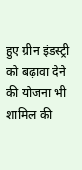हुए ग्रीन इंडस्ट्री को बढ़ावा देने की योजना भी शामिल की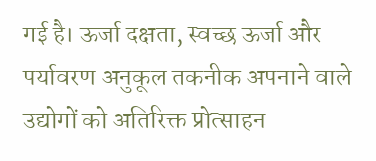गई है। ऊर्जा दक्षता, स्वच्छ ऊर्जा और पर्यावरण अनुकूल तकनीक अपनाने वाले उद्योगों को अतिरिक्त प्रोत्साहन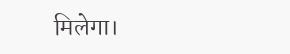मिलेगा।